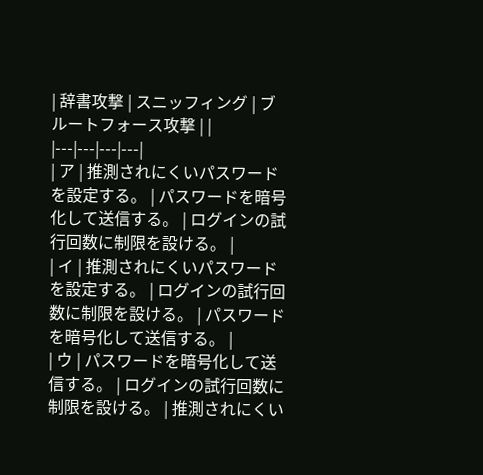| 辞書攻撃 | スニッフィング | ブルートフォース攻撃 | |
|---|---|---|---|
| ア | 推測されにくいパスワードを設定する。 | パスワードを暗号化して送信する。 | ログインの試行回数に制限を設ける。 |
| イ | 推測されにくいパスワードを設定する。 | ログインの試行回数に制限を設ける。 | パスワードを暗号化して送信する。 |
| ウ | パスワードを暗号化して送信する。 | ログインの試行回数に制限を設ける。 | 推測されにくい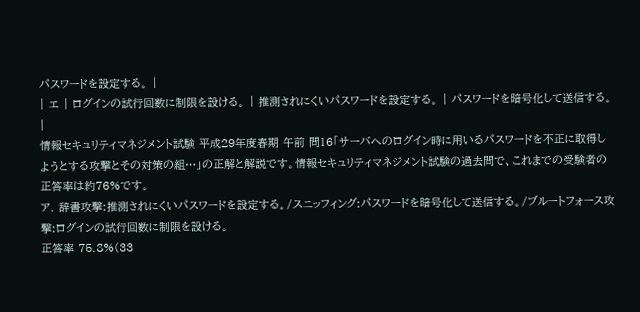パスワードを設定する。 |
| エ | ログインの試行回数に制限を設ける。 | 推測されにくいパスワードを設定する。 | パスワードを暗号化して送信する。 |
情報セキュリティマネジメント試験 平成29年度春期 午前 問16「サーバへのログイン時に用いるパスワードを不正に取得しようとする攻撃とその対策の組…」の正解と解説です。情報セキュリティマネジメント試験の過去問で、これまでの受験者の正答率は約76%です。
ア. 辞書攻撃:推測されにくいパスワードを設定する。/スニッフィング:パスワードを暗号化して送信する。/ブルートフォース攻撃:ログインの試行回数に制限を設ける。
正答率 75.8%(33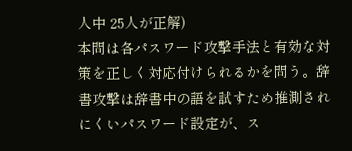人中 25人が正解)
本問は各パスワード攻撃手法と有効な対策を正しく対応付けられるかを問う。辞書攻撃は辞書中の語を試すため推測されにくいパスワード設定が、ス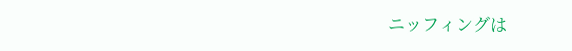ニッフィングは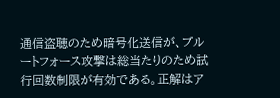通信盗聴のため暗号化送信が、ブルートフォース攻撃は総当たりのため試行回数制限が有効である。正解はア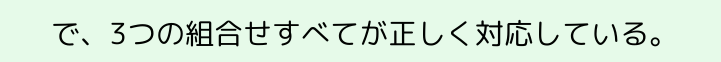で、3つの組合せすべてが正しく対応している。